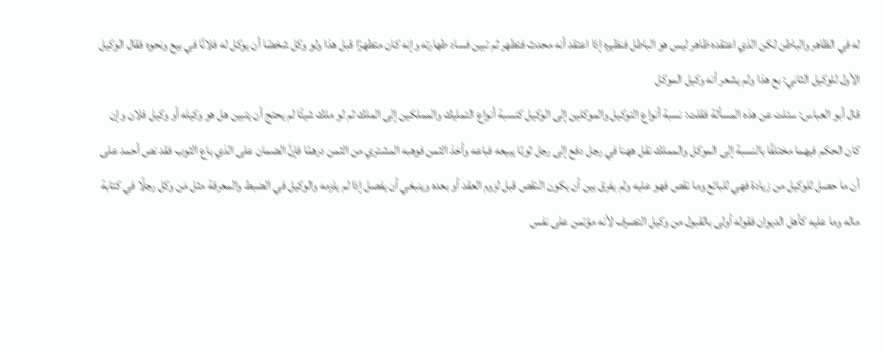له في الظاهر والباطن لكن الذي اعتقده ظاهر ليس هو الباطل فنظيره إذا اعتقد أنه محدث فتطهر ثم تبين فساد طهارته وإنه كان متطهرًا قبل هذا ولو وكل شخصًا أن يوكل له فلانًا في بيع ونحوه فقال الوكيل الأول للوكيل الثاني: بع هذا ولم يشعر أنه وكيل الموكل
قال أبو العباس: سئلت عن هذه المسألة فقلت: نسبة أنواع التوكيل والموكلين إلى الوكيل كنسبة أنواع التمليك والمملكين إلى الملك ثم لو ملك شيئًا لم يحتج أن يتبين هل هو وكيله أو وكيل فلان وإن كان الحكم فيهما مختلفًا بالنسبة إلى الموكل والمملك نقل ههنا في رجل دفع إلى رجل ثوبًا يبيعه فباعه وأخذ الثمن فوهبه المشتري من الثمن درهمًا فإنَّ الضمان على الذي باع الثوب فقد نص أحمد على أن ما حصل للوكيل من زيادة فهي للبائع وما نقص فهو عليه ولم يفرق بين أن يكون النقص قبل لزوم العقد أو بعده وينبغي أن يفصل إذا لم يلزمه والوكيل في الضبط والمعرفة مثل مَن وكل رجلًا في كتابة ماله وما عليه كأهل الديوان فقوله أولى بالقبول من وكيل التصرف لأنه مؤتمن على نفس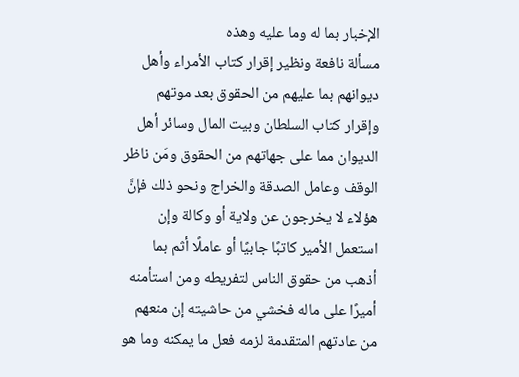الإخبار بما له وما عليه وهذه
مسألة نافعة ونظير إقرار كتاب الأمراء وأهل ديوانهم بما عليهم من الحقوق بعد موتهم وإقرار كتاب السلطان وبيت المال وسائر أهل الديوان مما على جهاتهم من الحقوق ومَن ناظر الوقف وعامل الصدقة والخراج ونحو ذلك فإنَّ هؤلاء لا يخرجون عن ولاية أو وكالة وإن استعمل الأمير كاتبًا جابيًا أو عاملًا أثم بما أذهب من حقوق الناس لتفريطه ومن استأمنه أميرًا على ماله فخشي من حاشيته إن منعهم من عادتهم المتقدمة لزمه فعل ما يمكنه وما هو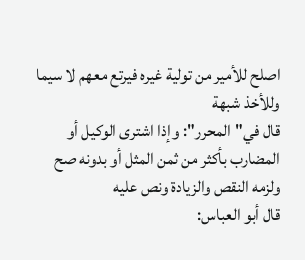اصلح للأمير من تولية غيره فيرتع معهم لا سيما وللأخذ شبهة
قال في"المحرر": وإذا اشترى الوكيل أو المضارب بأكثر من ثمن المثل أو بدونه صح ولزمه النقص والزيادة ونص عليه
قال أبو العباس: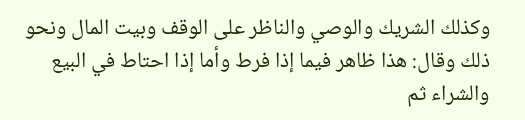وكذلك الشريك والوصي والناظر على الوقف وبيت المال ونحو ذلك وقال: هذا ظاهر فيما إذا فرط وأما إذا احتاط في البيع والشراء ثم